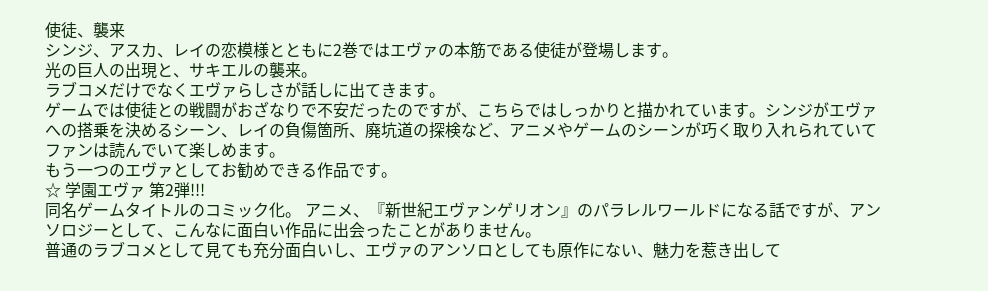使徒、襲来
シンジ、アスカ、レイの恋模様とともに2巻ではエヴァの本筋である使徒が登場します。
光の巨人の出現と、サキエルの襲来。
ラブコメだけでなくエヴァらしさが話しに出てきます。
ゲームでは使徒との戦闘がおざなりで不安だったのですが、こちらではしっかりと描かれています。シンジがエヴァへの搭乗を決めるシーン、レイの負傷箇所、廃坑道の探検など、アニメやゲームのシーンが巧く取り入れられていてファンは読んでいて楽しめます。
もう一つのエヴァとしてお勧めできる作品です。
☆ 学園エヴァ 第2弾!!!
同名ゲームタイトルのコミック化。 アニメ、『新世紀エヴァンゲリオン』のパラレルワールドになる話ですが、アンソロジーとして、こんなに面白い作品に出会ったことがありません。
普通のラブコメとして見ても充分面白いし、エヴァのアンソロとしても原作にない、魅力を惹き出して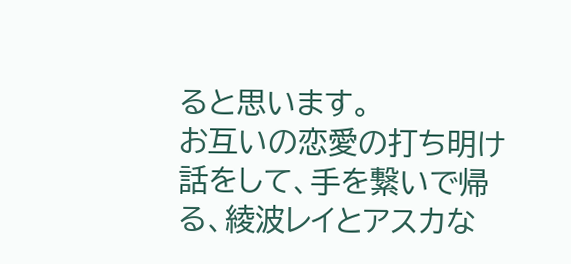ると思います。
お互いの恋愛の打ち明け話をして、手を繋いで帰る、綾波レイとアスカな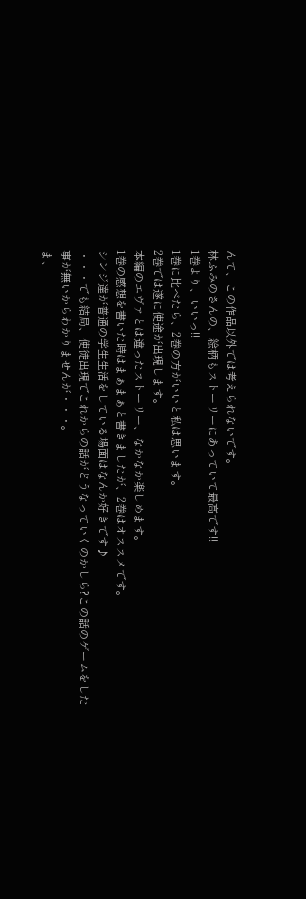んて、この作品以外では考えられないです。
林ふみのさんの、絵柄もストーリーにあっていて最高です!!
1巻より、いいっ!!
1巻に比べたら、2巻の方がいいと私は思います。
2巻では遂に使途が出現します。
本編のエヴァとは違ったストーリー、なかなか楽しめます。
1巻の感想を書いた時はまぁまぁと書きましたが、2巻はオススメです。
シンジ達が普通の学生生活をしている場面はなんか好きです♪
・・・でも結局、使徒出現でこれからの話がどうなっていくのかしら?この話のゲームをした事が無いからわかりませんが・・・。
ま、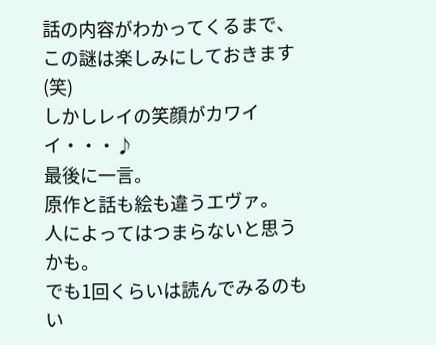話の内容がわかってくるまで、この謎は楽しみにしておきます(笑)
しかしレイの笑顔がカワイイ・・・♪
最後に一言。
原作と話も絵も違うエヴァ。
人によってはつまらないと思うかも。
でも1回くらいは読んでみるのもい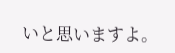いと思いますよ。